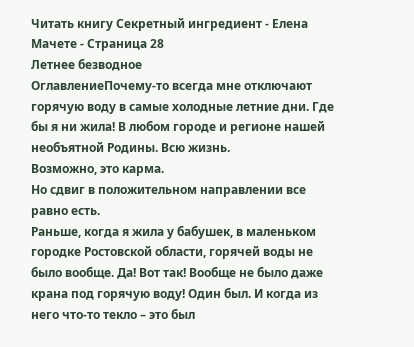Читать книгу Секретный ингредиент - Елена Мачете - Страница 28
Летнее безводное
ОглавлениеПочему-то всегда мне отключают горячую воду в самые холодные летние дни. Где бы я ни жила! В любом городе и регионе нашей необъятной Родины. Всю жизнь.
Возможно, это карма.
Но сдвиг в положительном направлении все равно есть.
Раньше, когда я жила у бабушек, в маленьком городке Ростовской области, горячей воды не было вообще. Да! Вот так! Вообще не было даже крана под горячую воду! Один был. И когда из него что-то текло – это был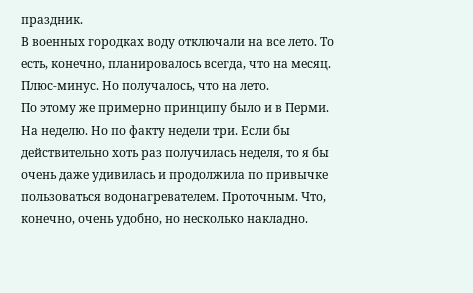праздник.
В военных городках воду отключали на все лето. То есть, конечно, планировалось всегда, что на месяц. Плюс-минус. Но получалось, что на лето.
По этому же примерно принципу было и в Перми. На неделю. Но по факту недели три. Если бы действительно хоть раз получилась неделя, то я бы очень даже удивилась и продолжила по привычке пользоваться водонагревателем. Проточным. Что, конечно, очень удобно, но несколько накладно.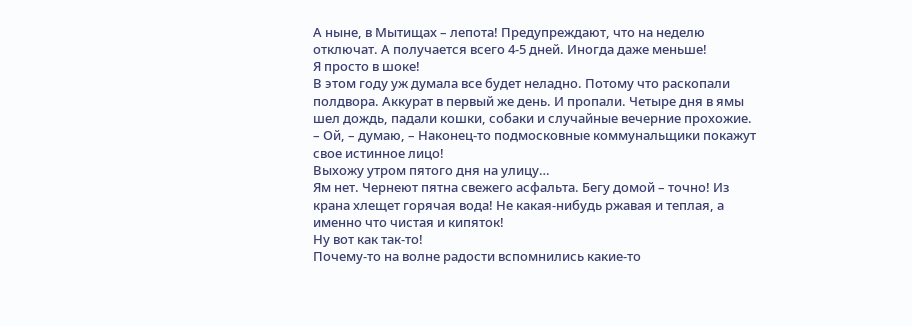А ныне, в Мытищах – лепота! Предупреждают, что на неделю отключат. А получается всего 4-5 дней. Иногда даже меньше!
Я просто в шоке!
В этом году уж думала все будет неладно. Потому что раскопали полдвора. Аккурат в первый же день. И пропали. Четыре дня в ямы шел дождь, падали кошки, собаки и случайные вечерние прохожие.
– Ой, – думаю, – Наконец-то подмосковные коммунальщики покажут свое истинное лицо!
Выхожу утром пятого дня на улицу…
Ям нет. Чернеют пятна свежего асфальта. Бегу домой – точно! Из крана хлещет горячая вода! Не какая-нибудь ржавая и теплая, а именно что чистая и кипяток!
Ну вот как так-то!
Почему-то на волне радости вспомнились какие-то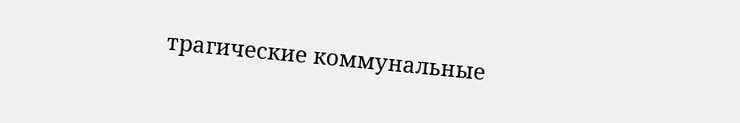трагические коммунальные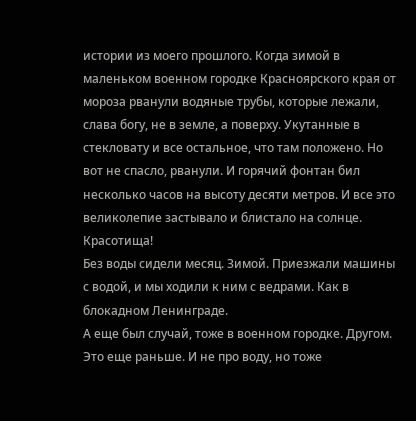истории из моего прошлого. Когда зимой в маленьком военном городке Красноярского края от мороза рванули водяные трубы, которые лежали, слава богу, не в земле, а поверху. Укутанные в стекловату и все остальное, что там положено. Но вот не спасло, рванули. И горячий фонтан бил несколько часов на высоту десяти метров. И все это великолепие застывало и блистало на солнце. Красотища!
Без воды сидели месяц. Зимой. Приезжали машины с водой, и мы ходили к ним с ведрами. Как в блокадном Ленинграде.
А еще был случай, тоже в военном городке. Другом. Это еще раньше. И не про воду, но тоже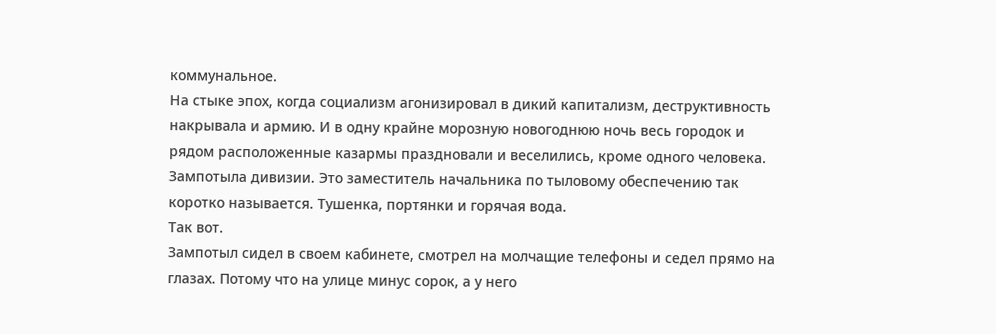коммунальное.
На стыке эпох, когда социализм агонизировал в дикий капитализм, деструктивность накрывала и армию. И в одну крайне морозную новогоднюю ночь весь городок и рядом расположенные казармы праздновали и веселились, кроме одного человека. Зампотыла дивизии. Это заместитель начальника по тыловому обеспечению так коротко называется. Тушенка, портянки и горячая вода.
Так вот.
Зампотыл сидел в своем кабинете, смотрел на молчащие телефоны и седел прямо на глазах. Потому что на улице минус сорок, а у него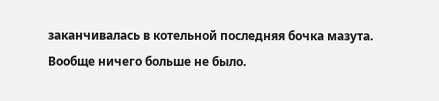заканчивалась в котельной последняя бочка мазута. Вообще ничего больше не было.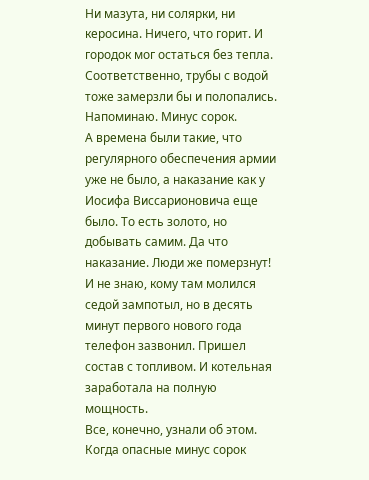Ни мазута, ни солярки, ни керосина. Ничего, что горит. И городок мог остаться без тепла. Соответственно, трубы с водой тоже замерзли бы и полопались.
Напоминаю. Минус сорок.
А времена были такие, что регулярного обеспечения армии уже не было, а наказание как у Иосифа Виссарионовича еще было. То есть золото, но добывать самим. Да что наказание. Люди же померзнут!
И не знаю, кому там молился седой зампотыл, но в десять минут первого нового года телефон зазвонил. Пришел состав с топливом. И котельная заработала на полную мощность.
Все, конечно, узнали об этом. Когда опасные минус сорок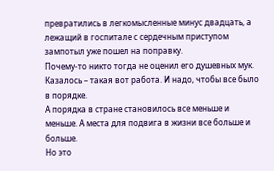превратились в легкомысленные минус двадцать, а лежащий в госпитале с сердечным приступом зампотыл уже пошел на поправку.
Почему-то никто тогда не оценил его душевных мук. Казалось – такая вот работа. И надо, чтобы все было в порядке.
А порядка в стране становилось все меньше и меньше. А места для подвига в жизни все больше и больше.
Но это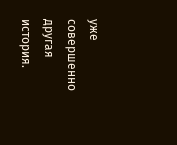уже совершенно другая история.